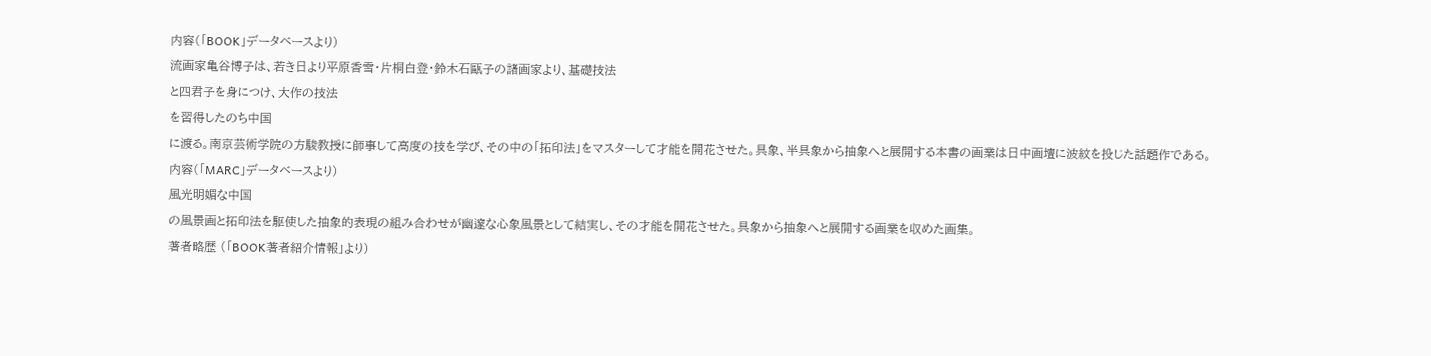内容(「BOOK」データベースより)
流画家亀谷博子は、若き日より平原香雪・片桐白登・鈴木石甌子の諸画家より、基礎技法
と四君子を身につけ、大作の技法
を習得したのち中国
に渡る。南京芸術学院の方駿教授に師事して高度の技を学び、その中の「拓印法」をマスターして才能を開花させた。具象、半具象から抽象へと展開する本書の画業は日中画壇に波紋を投じた話題作である。
内容(「MARC」データベースより)
風光明媚な中国
の風景画と拓印法を駆使した抽象的表現の組み合わせが幽邃な心象風景として結実し、その才能を開花させた。具象から抽象へと展開する画業を収めた画集。
著者略歴 (「BOOK著者紹介情報」より)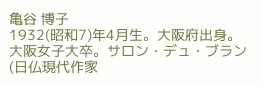亀谷 博子
1932(昭和7)年4月生。大阪府出身。大阪女子大卒。サロン・デュ・ブラン(日仏現代作家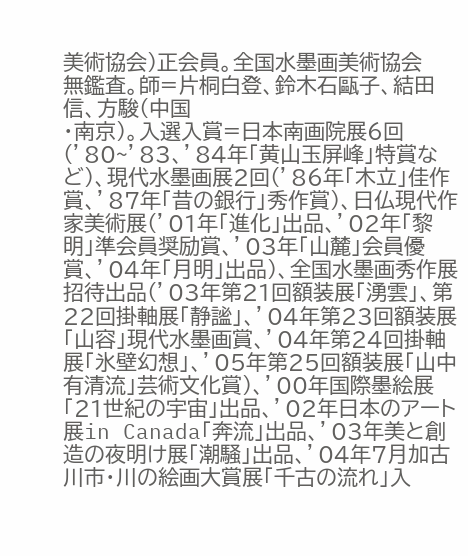美術協会)正会員。全国水墨画美術協会
無鑑査。師=片桐白登、鈴木石甌子、結田信、方駿(中国
・南京)。入選入賞=日本南画院展6回(’80~’83、’84年「黄山玉屏峰」特賞など)、現代水墨画展2回(’86年「木立」佳作賞、’87年「昔の銀行」秀作賞)、日仏現代作家美術展(’01年「進化」出品、’02年「黎明」準会員奨励賞、’03年「山麓」会員優賞、’04年「月明」出品)、全国水墨画秀作展招待出品(’03年第21回額装展「湧雲」、第22回掛軸展「静謐」、’04年第23回額装展「山容」現代水墨画賞、’04年第24回掛軸展「氷壁幻想」、’05年第25回額装展「山中有清流」芸術文化賞)、’00年国際墨絵展「21世紀の宇宙」出品、’02年日本のアート展in Canada「奔流」出品、’03年美と創造の夜明け展「潮騒」出品、’04年7月加古川市・川の絵画大賞展「千古の流れ」入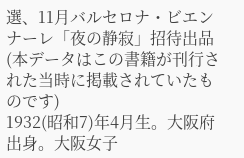選、11月バルセロナ・ビエンナーレ「夜の静寂」招待出品(本データはこの書籍が刊行された当時に掲載されていたものです)
1932(昭和7)年4月生。大阪府出身。大阪女子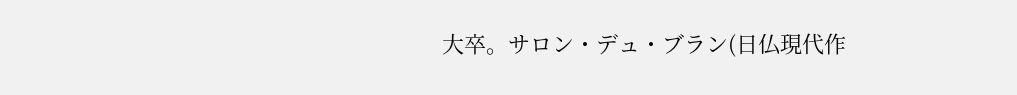大卒。サロン・デュ・ブラン(日仏現代作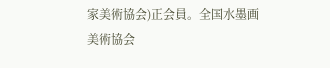家美術協会)正会員。全国水墨画美術協会